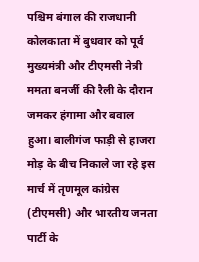पश्चिम बंगाल की राजधानी कोलकाता में बुधवार को पूर्व मुख्यमंत्री और टीएमसी नेत्री ममता बनर्जी की रैली के दौरान जमकर हंगामा और बवाल हुआ। बालीगंज फाड़ी से हाजरा मोड़ के बीच निकाले जा रहे इस मार्च में तृणमूल कांग्रेस (टीएमसी) और भारतीय जनता पार्टी के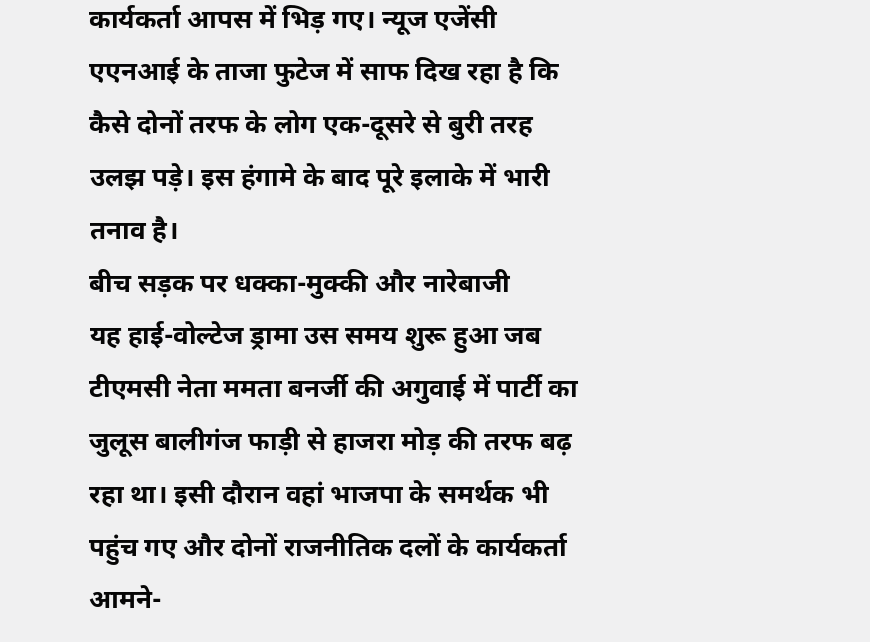कार्यकर्ता आपस में भिड़ गए। न्यूज एजेंसी एएनआई के ताजा फुटेज में साफ दिख रहा है कि कैसे दोनों तरफ के लोग एक-दूसरे से बुरी तरह उलझ पड़े। इस हंगामे के बाद पूरे इलाके में भारी तनाव है।
बीच सड़क पर धक्का-मुक्की और नारेबाजी
यह हाई-वोल्टेज ड्रामा उस समय शुरू हुआ जब टीएमसी नेता ममता बनर्जी की अगुवाई में पार्टी का जुलूस बालीगंज फाड़ी से हाजरा मोड़ की तरफ बढ़ रहा था। इसी दौरान वहां भाजपा के समर्थक भी पहुंच गए और दोनों राजनीतिक दलों के कार्यकर्ता आमने-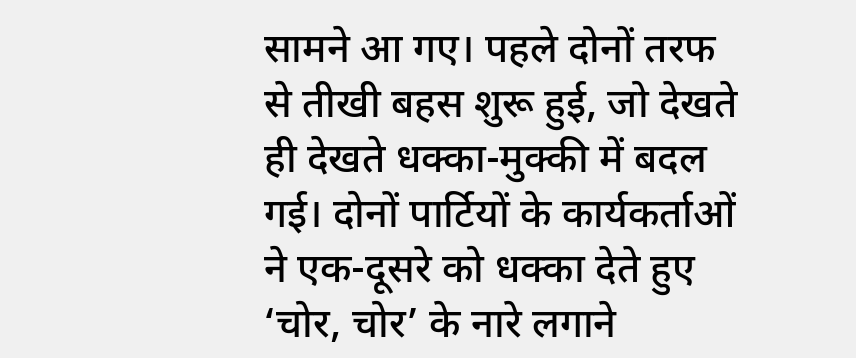सामने आ गए। पहले दोनों तरफ से तीखी बहस शुरू हुई, जो देखते ही देखते धक्का-मुक्की में बदल गई। दोनों पार्टियों के कार्यकर्ताओं ने एक-दूसरे को धक्का देते हुए ‘चोर, चोर’ के नारे लगाने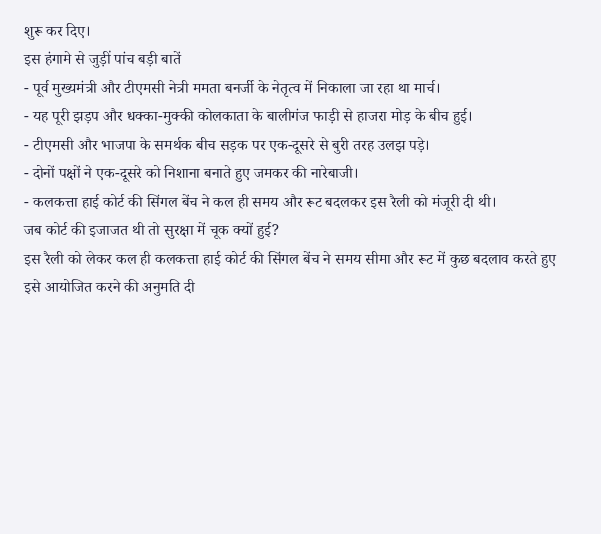शुरू कर दिए।
इस हंगामे से जुड़ीं पांच बड़ी बातें
- पूर्व मुख्यमंत्री और टीएमसी नेत्री ममता बनर्जी के नेतृत्व में निकाला जा रहा था मार्च।
- यह पूरी झड़प और धक्का-मुक्की कोलकाता के बालीगंज फाड़ी से हाजरा मोड़ के बीच हुई।
- टीएमसी और भाजपा के समर्थक बीच सड़क पर एक-दूसरे से बुरी तरह उलझ पड़े।
- दोनों पक्षों ने एक-दूसरे को निशाना बनाते हुए जमकर की नारेबाजी।
- कलकत्ता हाई कोर्ट की सिंगल बेंच ने कल ही समय और रूट बदलकर इस रैली को मंजूरी दी थी।
जब कोर्ट की इजाजत थी तो सुरक्षा में चूक क्यों हुई?
इस रैली को लेकर कल ही कलकत्ता हाई कोर्ट की सिंगल बेंच ने समय सीमा और रूट में कुछ बदलाव करते हुए इसे आयोजित करने की अनुमति दी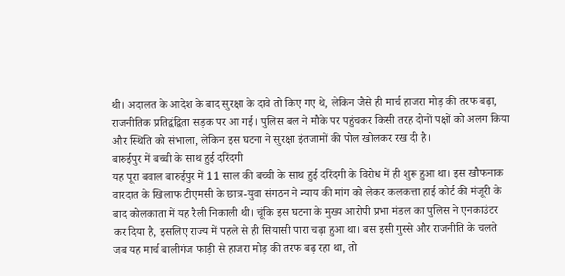थी। अदालत के आदेश के बाद सुरक्षा के दावे तो किए गए थे, लेकिन जैसे ही मार्च हाजरा मोड़ की तरफ बढ़ा, राजनीतिक प्रतिद्वंद्विता सड़क पर आ गई। पुलिस बल ने मौके पर पहुंचकर किसी तरह दोनों पक्षों को अलग किया और स्थिति को संभाला, लेकिन इस घटना ने सुरक्षा इंतजामों की पोल खोलकर रख दी है।
बारुईपुर में बच्ची के साथ हुई दरिंदगी
यह पूरा बवाल बारुईपुर में 11 साल की बच्ची के साथ हुई दरिंदगी के विरोध में ही शुरू हुआ था। इस खौफनाक वारदात के खिलाफ टीएमसी के छात्र-युवा संगठन ने न्याय की मांग को लेकर कलकत्ता हाई कोर्ट की मंजूरी के बाद कोलकाता में यह रैली निकाली थी। चूंकि इस घटना के मुख्य आरोपी प्रभा मंडल का पुलिस ने एनकाउंटर कर दिया है, इसलिए राज्य में पहले से ही सियासी पारा चढ़ा हुआ था। बस इसी गुस्से और राजनीति के चलते जब यह मार्च बालीगंज फाड़ी से हाजरा मोड़ की तरफ बढ़ रहा था, तो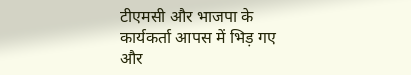टीएमसी और भाजपा के कार्यकर्ता आपस में भिड़ गए और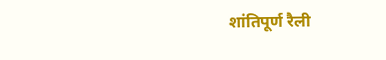शांतिपूर्ण रैली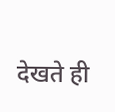देखते ही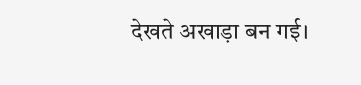देखते अखाड़ा बन गई।